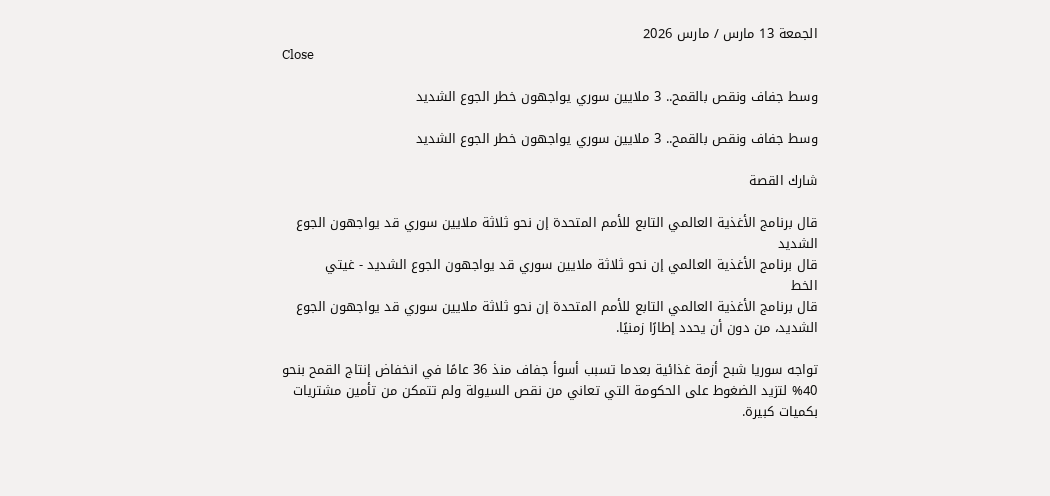الجمعة 13 مارس / مارس 2026
Close

وسط جفاف ونقص بالقمح.. 3 ملايين سوري يواجهون خطر الجوع الشديد

وسط جفاف ونقص بالقمح.. 3 ملايين سوري يواجهون خطر الجوع الشديد

شارك القصة

قال برنامج الأغذية العالمي التابع للأمم المتحدة إن نحو ثلاثة ملايين سوري قد يواجهون الجوع الشديد
قال برنامج الأغذية العالمي إن نحو ثلاثة ملايين سوري قد يواجهون الجوع الشديد - غيتي
الخط
قال برنامج الأغذية العالمي التابع للأمم المتحدة إن نحو ثلاثة ملايين سوري قد يواجهون الجوع الشديد، من دون أن يحدد إطارًا زمنيًا.

تواجه سوريا شبح أزمة غذائية بعدما تسبب أسوأ جفاف منذ 36 عامًا في انخفاض إنتاج القمح بنحو 40% لتزيد الضغوط على الحكومة التي تعاني من نقص السيولة ولم تتمكن من تأمين مشتريات بكميات كبيرة.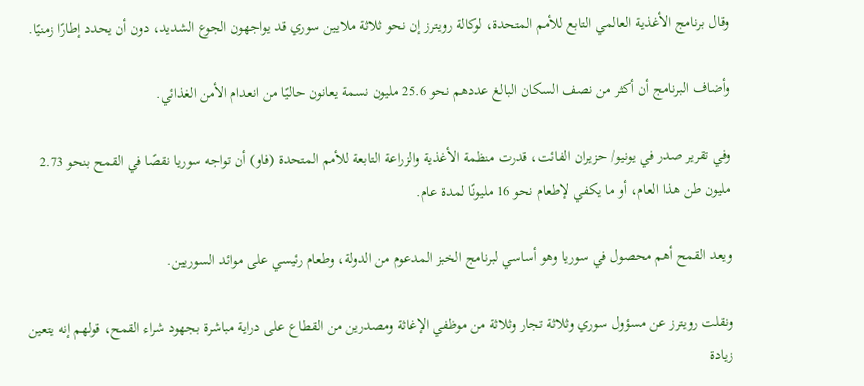وقال برنامج الأغذية العالمي التابع للأمم المتحدة، لوكالة رويترز إن نحو ثلاثة ملايين سوري قد يواجهون الجوع الشديد، دون أن يحدد إطارًا زمنيًا.

وأضاف البرنامج أن أكثر من نصف السكان البالغ عددهم نحو 25.6 مليون نسمة يعانون حاليًا من انعدام الأمن الغذائي.

وفي تقرير صدر في يونيو/ حزيران الفائت، قدرت منظمة الأغذية والزراعة التابعة للأمم المتحدة (فاو) أن تواجه سوريا نقصًا في القمح بنحو 2.73 مليون طن هذا العام، أو ما يكفي لإطعام نحو 16 مليونًا لمدة عام.

ويعد القمح أهم محصول في سوريا وهو أساسي لبرنامج الخبز المدعوم من الدولة، وطعام رئيسي على موائد السوريين.

ونقلت رويترز عن مسؤول سوري وثلاثة تجار وثلاثة من موظفي الإغاثة ومصدرين من القطاع على دراية مباشرة بجهود شراء القمح، قولهم إنه يتعين زيادة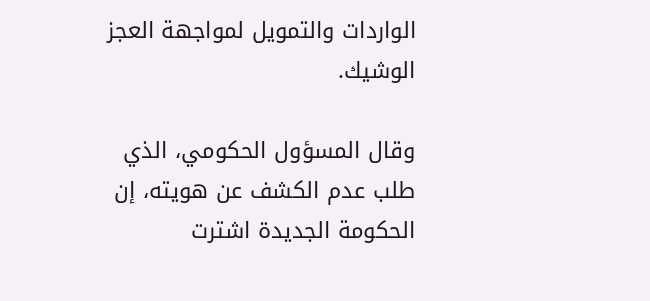الواردات والتمويل لمواجهة العجز الوشيك.

وقال المسؤول الحكومي، الذي طلب عدم الكشف عن هويته، إن الحكومة الجديدة اشترت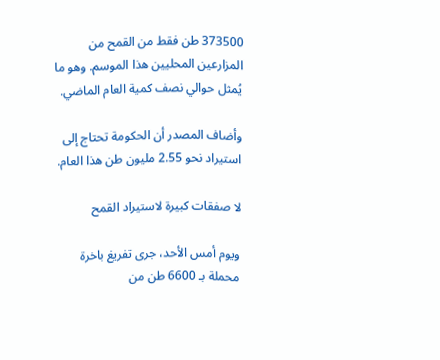373500 طن فقط من القمح من المزارعين المحليين هذا الموسم. وهو ما يُمثل حوالي نصف كمية العام الماضي.

وأضاف المصدر أن الحكومة تحتاج إلى استيراد نحو 2.55 مليون طن هذا العام.

لا صفقات كبيرة لاستيراد القمح

ويوم أمس الأحد، جرى تفريغ باخرة محملة بـ 6600 طن من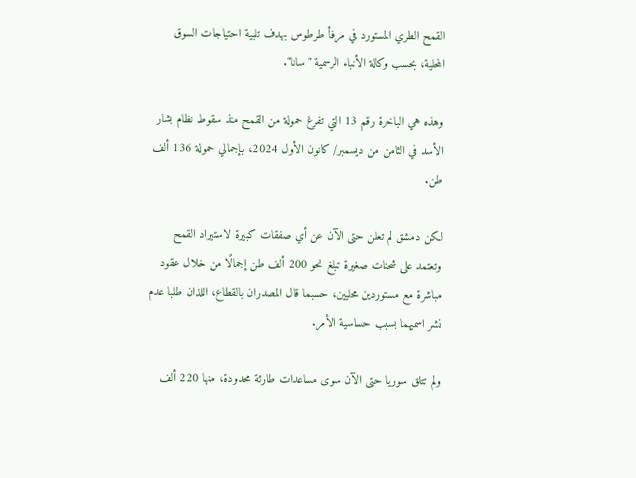القمح الطري المستورد في مرفأ طرطوس بهدف تلبية احتياجات السوق المحلية، بحسب وكالة الأنباء الرسمية "سانا".

وهذه هي الباخرة رقم 13 التي تفرغ حمولة من القمح منذ سقوط نظام بشار الأسد في الثامن من ديسمبر/ كانون الأول 2024، بإجمالي حمولة 136 ألف طن.

لكن دمشق لم تعلن حتى الآن عن أي صفقات كبيرة لاستيراد القمح وتعتمد على شحنات صغيرة تبلغ نحو 200 ألف طن إجمالًا من خلال عقود مباشرة مع مستوردين محليين، حسبما قال المصدران بالقطاع، اللذان طلبا عدم نشر اسميهما بسبب حساسية الأمر.

ولم تتلق سوريا حتى الآن سوى مساعدات طارئة محدودة، منها 220 ألف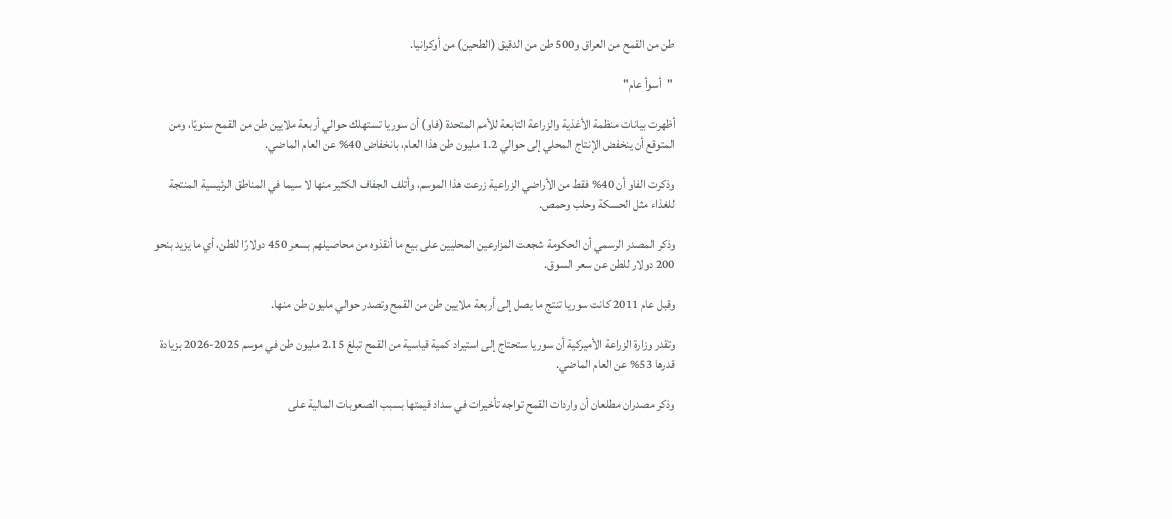طن من القمح من العراق و500 طن من الدقيق (الطحين) من أوكرانيا.

 "أسوأ عام"

أظهرت بيانات منظمة الأغذية والزراعة التابعة للأمم المتحدة (فاو) أن سوريا تستهلك حوالي أربعة ملايين طن من القمح سنويًا، ومن المتوقع أن ينخفض الإنتاج المحلي إلى حوالي 1.2 مليون طن هذا العام، بانخفاض 40% عن العام الماضي.

وذكرت الفاو أن 40% فقط من الأراضي الزراعية زرعت هذا الموسم، وأتلف الجفاف الكثير منها لا سيما في المناطق الرئيسية المنتجة للغذاء مثل الحسكة وحلب وحمص.

وذكر المصدر الرسمي أن الحكومة شجعت المزارعين المحليين على بيع ما أنقذوه من محاصيلهم بسعر 450 دولارًا للطن، أي ما يزيد بنحو 200 دولار للطن عن سعر السوق.

وقبل عام 2011 كانت سوريا تنتج ما يصل إلى أربعة ملايين طن من القمح وتصدر حوالي مليون طن منها.

وتقدر وزارة الزراعة الأميركية أن سوريا ستحتاج إلى استيراد كمية قياسية من القمح تبلغ 2.15 مليون طن في موسم 2025-2026 بزيادة قدرها 53% عن العام الماضي.

وذكر مصدران مطلعان أن واردات القمح تواجه تأخيرات في سداد قيمتها بسبب الصعوبات المالية على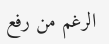الرغم من رفع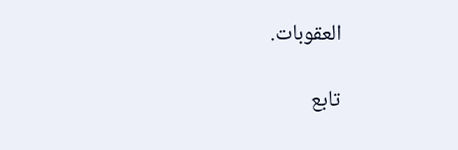العقوبات.

تابع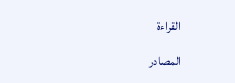القراءة

المصادر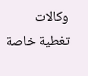وكالات
تغطية خاصة